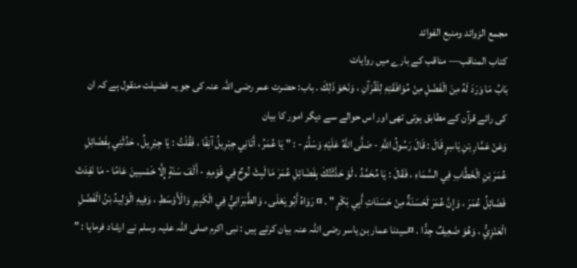مجمع الزوائد ومنبع الفوائد
كتاب المناقب— مناقب کے بارے میں روایات
بَابُ مَا وَرَدَ لَهُ مِنَ الْفَضْلِ مِنْ مُوَافَقَتِهِ لِلْقُرْآنِ ، وَنَحْوَ ذَلِكَ . باب: حضرت عمر رضی اللہ عنہ کی جو یہ فضیلت منقول ہے کہ ان کی رائے قرآن کے مطابق ہوتی تھی اور اس حوالے سے دیگر امور کا بیان
وَعَنْ عَمَّارِ بْنِ يَاسِرٍ قَالَ : قَالَ رَسُولُ اللَّهِ - صَلَّى اللَّهُ عَلَيْهِ وَسَلَّمَ - : " يَا عُمَرُ ، أَتَانِي جِبْرِيلُ آنِفًا ، فَقُلْتُ : يَا جِبْرِيلُ ، حَدِّثْنِي بِفَضَائِلِ عُمَرَ بْنِ الْخَطَّابِ فِي السَّمَاءِ ، فَقَالَ : يَا مُحَمَّدُ ، لَوْ حَدَّثْتُكَ بِفَضَائِلِ عُمَرَ مَا لَبِثَ نُوحٌ فِي قَوْمِهِ - أَلْفَ سَنَةٍ إِلَّا خَمْسِينَ عَامًا - مَا نَفِدَتْ فَضَائِلُ عُمَرَ ، وَإِنَّ عُمَرَ لَحَسَنَةٌ مِنْ حَسَنَاتِ أَبِي بَكْرٍ " . ¤ رَوَاهُ أَبُو يَعْلَى ، وَالطَّبَرَانِيُّ فِي الْكَبِيرِ وَالْأَوْسَطِ ، وَفِيهِ الْوَلِيدُ بْنُ الْفَضْلِ الْعَنْزِيُّ ، وَهُوَ ضَعِيفٌ جِدًّا . ¤سیدنا عمار بن یاسر رضی اللہ عنہ بیان کرتے ہیں : نبی اکرم صلی اللہ علیہ وسلم نے ارشاد فرمایا : ”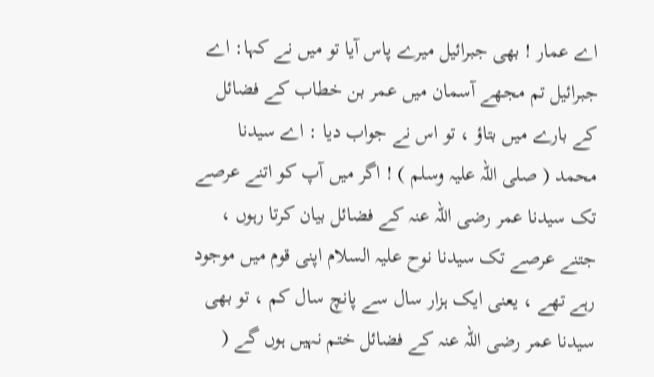اے عمار ! بھی جبرائیل میرے پاس آیا تو میں نے کہا: اے جبرائیل تم مجھے آسمان میں عمر بن خطاب کے فضائل کے بارے میں بتاؤ ، تو اس نے جواب دیا : اے سیدنا محمد ( صلی اللہ علیہ وسلم ) ! اگر میں آپ کو اتنے عرصے تک سیدنا عمر رضی اللہ عنہ کے فضائل بیان کرتا رہوں ، جتنے عرصے تک سیدنا نوح علیہ السلام اپنی قوم میں موجود رہے تھے ، یعنی ایک ہزار سال سے پانچ سال کم ، تو بھی سیدنا عمر رضی اللہ عنہ کے فضائل ختم نہیں ہوں گے (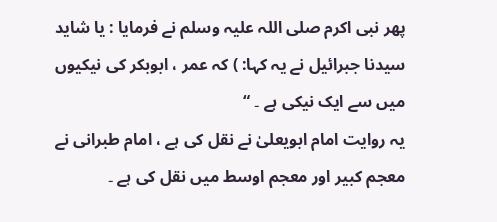پھر نبی اکرم صلی اللہ علیہ وسلم نے فرمایا : یا شاید سیدنا جبرائیل نے یہ کہا: ) کہ عمر ، ابوبکر کی نیکیوں میں سے ایک نیکی ہے ۔ “
یہ روایت امام ابویعلیٰ نے نقل کی ہے ، امام طبرانی نے معجم کبیر اور معجم اوسط میں نقل کی ہے ۔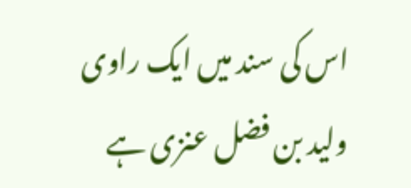اس کی سند میں ایک راوی ولید بن فضل عنزی ہے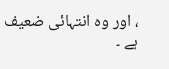، اور وہ انتہائی ضعیف ہے ۔